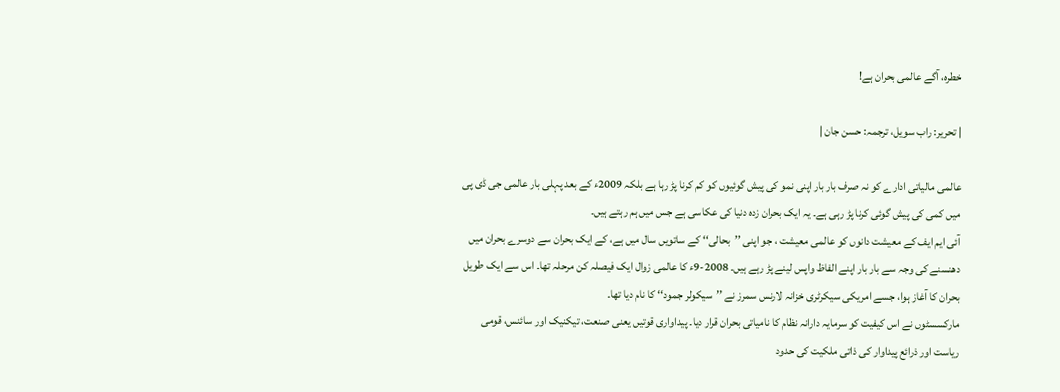خطرہ، آگے عالمی بحران ہے!

| تحریر: راب سویل، ترجمہ: حسن جان |

عالمی مالیاتی ادارے کو نہ صرف بار بار اپنی نمو کی پیش گوئیوں کو کم کرنا پڑ رہا ہے بلکہ 2009ء کے بعد پہلی بار عالمی جی ڈی پی میں کمی کی پیش گوئی کرنا پڑ رہی ہے۔ یہ ایک بحران زدہ دنیا کی عکاسی ہے جس میں ہم رہتے ہیں۔
آئی ایم ایف کے معیشت دانوں کو عالمی معیشت ، جو اپنی ’’بحالی‘‘ کے ساتویں سال میں ہے، کے ایک بحران سے دوسرے بحران میں دھنسنے کی وجہ سے بار بار اپنے الفاظ واپس لینے پڑ رہے ہیں۔ 2008-9ء کا عالمی زوال ایک فیصلہ کن مرحلہ تھا۔ اس سے ایک طویل بحران کا آغاز ہوا، جسے امریکی سیکرٹری خزانہ لارنس سمرز نے ’’سیکولر جمود‘‘ کا نام دیا تھا۔
مارکسسٹوں نے اس کیفیت کو سرمایہ دارانہ نظام کا نامیاتی بحران قرار دیا۔ پیداواری قوتیں یعنی صنعت، تیکنیک اور سائنس، قومی ریاست اور ذرائع پیداوار کی ذاتی ملکیت کی حدود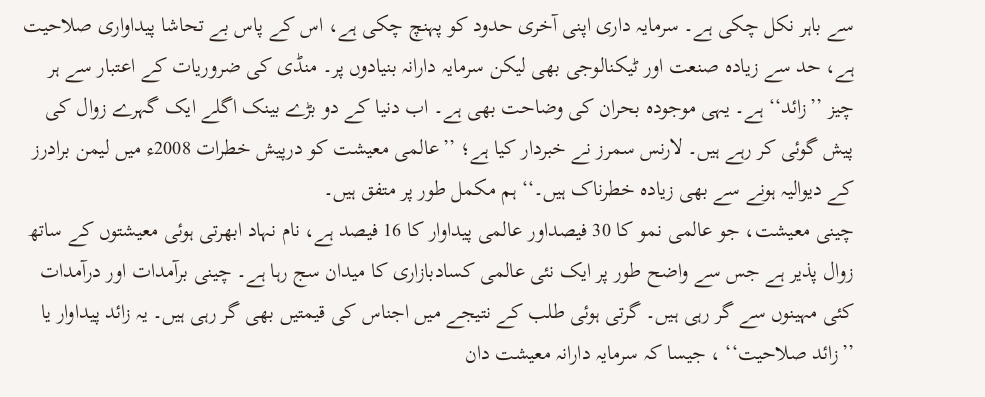سے باہر نکل چکی ہے۔ سرمایہ داری اپنی آخری حدود کو پہنچ چکی ہے، اس کے پاس بے تحاشا پیداواری صلاحیت ہے، حد سے زیادہ صنعت اور ٹیکنالوجی بھی لیکن سرمایہ دارانہ بنیادوں پر۔ منڈی کی ضروریات کے اعتبار سے ہر چیز ’’زائد‘‘ ہے۔ یہی موجودہ بحران کی وضاحت بھی ہے۔ اب دنیا کے دو بڑے بینک اگلے ایک گہرے زوال کی پیش گوئی کر رہے ہیں۔ لارنس سمرز نے خبردار کیا ہے؛ ’’عالمی معیشت کو درپیش خطرات 2008ء میں لیمن برادرز کے دیوالیہ ہونے سے بھی زیادہ خطرناک ہیں۔‘‘ ہم مکمل طور پر متفق ہیں۔
چینی معیشت، جو عالمی نمو کا 30 فیصداور عالمی پیداوار کا 16 فیصد ہے، نام نہاد ابھرتی ہوئی معیشتوں کے ساتھ زوال پذیر ہے جس سے واضح طور پر ایک نئی عالمی کسادبازاری کا میدان سج رہا ہے۔ چینی برآمدات اور درآمدات کئی مہینوں سے گر رہی ہیں۔ گرتی ہوئی طلب کے نتیجے میں اجناس کی قیمتیں بھی گر رہی ہیں۔ یہ زائد پیداوار یا ’’زائد صلاحیت‘‘ ، جیسا کہ سرمایہ دارانہ معیشت دان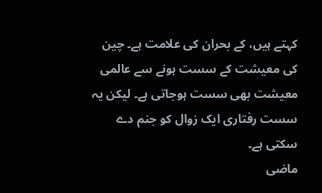کہتے ہیں، کے بحران کی علامت ہے۔ چین کی معیشت کے سست ہونے سے عالمی معیشت بھی سست ہوجاتی ہے۔ لیکن یہ سست رفتاری ایک زوال کو جنم دے سکتی ہے۔
ماضی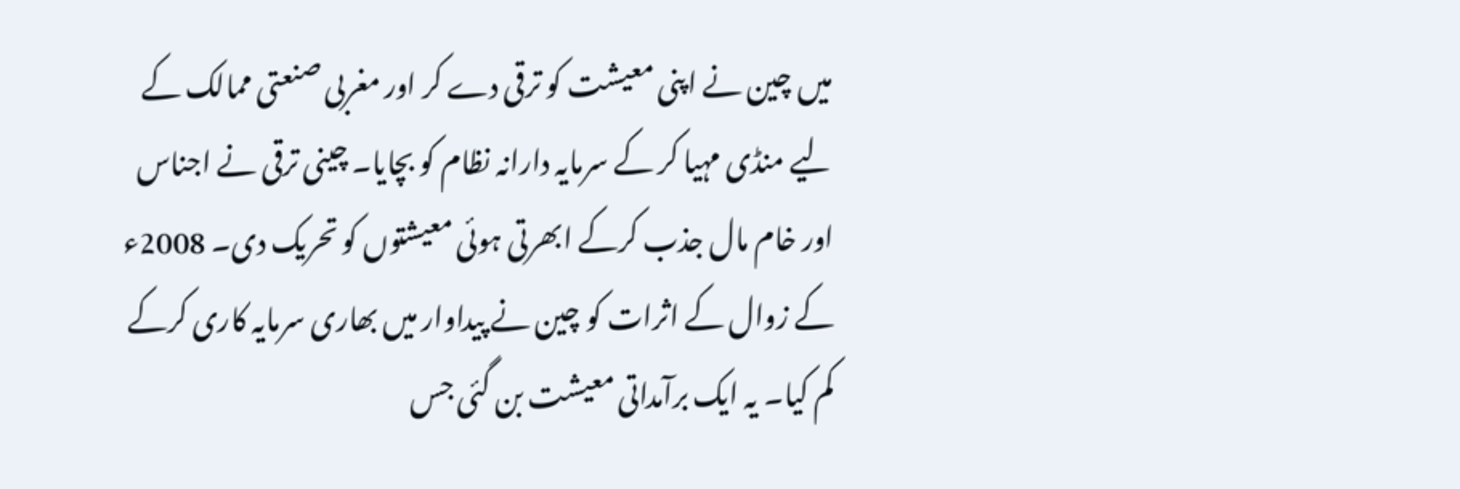میں چین نے اپنی معیشت کو ترقی دے کر اور مغربی صنعتی ممالک کے لیے منڈی مہیا کر کے سرمایہ دارانہ نظام کو بچایا۔ چینی ترقی نے اجناس اور خام مال جذب کرکے ابھرتی ہوئی معیشتوں کو تحریک دی۔ 2008ء کے زوال کے اثرات کو چین نے پیداوار میں بھاری سرمایہ کاری کرکے کم کیا۔ یہ ایک برآمداتی معیشت بن گئی جس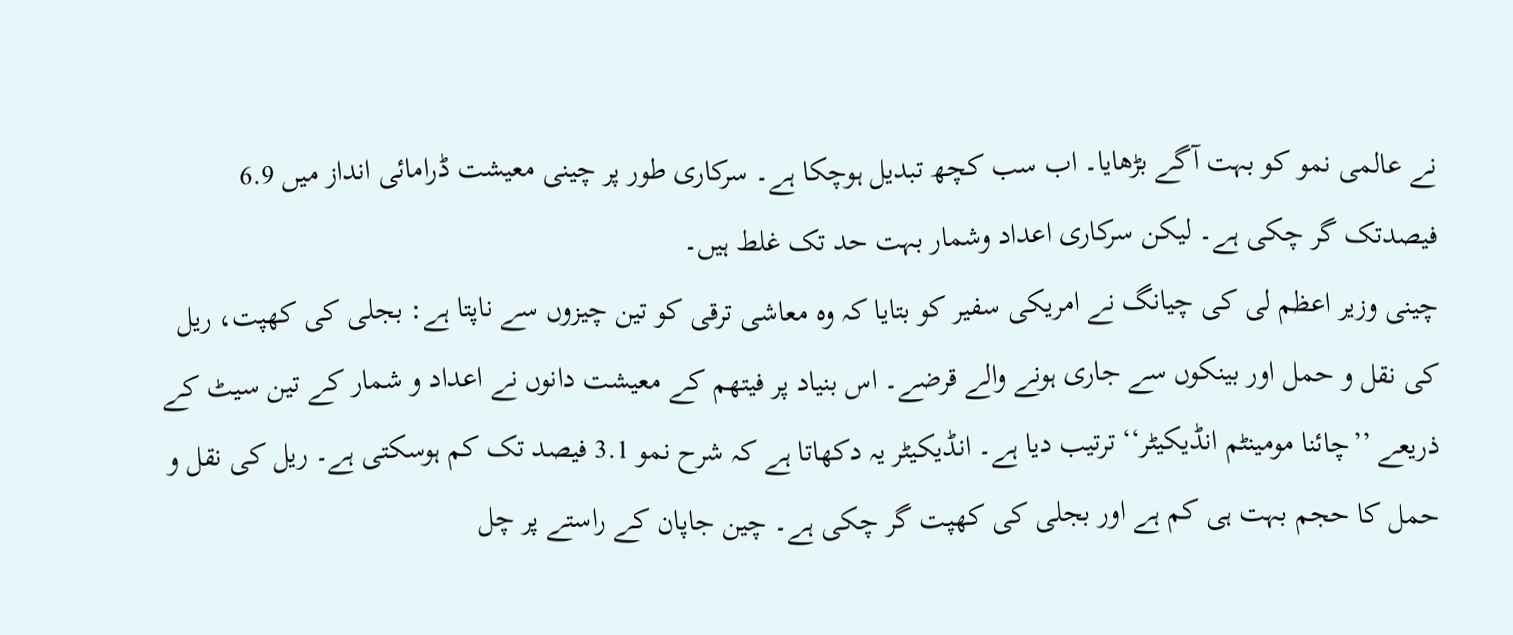نے عالمی نمو کو بہت آگے بڑھایا۔ اب سب کچھ تبدیل ہوچکا ہے۔ سرکاری طور پر چینی معیشت ڈرامائی انداز میں 6.9 فیصدتک گر چکی ہے۔ لیکن سرکاری اعداد وشمار بہت حد تک غلط ہیں۔
چینی وزیر اعظم لی کی چیانگ نے امریکی سفیر کو بتایا کہ وہ معاشی ترقی کو تین چیزوں سے ناپتا ہے: بجلی کی کھپت، ریل کی نقل و حمل اور بینکوں سے جاری ہونے والے قرضے۔ اس بنیاد پر فیتھم کے معیشت دانوں نے اعداد و شمار کے تین سیٹ کے ذریعے ’’چائنا مومینٹم انڈیکیٹر‘‘ ترتیب دیا ہے۔ انڈیکیٹر یہ دکھاتا ہے کہ شرح نمو 3.1 فیصد تک کم ہوسکتی ہے۔ ریل کی نقل و حمل کا حجم بہت ہی کم ہے اور بجلی کی کھپت گر چکی ہے۔ چین جاپان کے راستے پر چل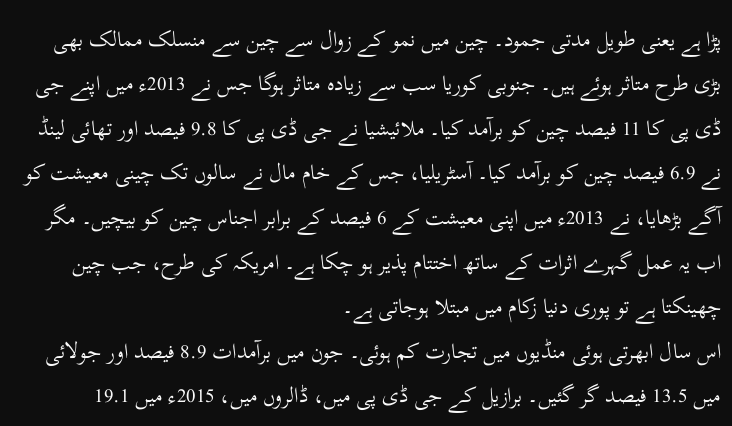پڑا ہے یعنی طویل مدتی جمود۔ چین میں نمو کے زوال سے چین سے منسلک ممالک بھی بڑی طرح متاثر ہوئے ہیں۔ جنوبی کوریا سب سے زیادہ متاثر ہوگا جس نے 2013ء میں اپنے جی ڈی پی کا 11 فیصد چین کو برآمد کیا۔ ملائیشیا نے جی ڈی پی کا 9.8 فیصد اور تھائی لینڈ نے 6.9 فیصد چین کو برآمد کیا۔ آسٹریلیا، جس کے خام مال نے سالوں تک چینی معیشت کو آگے بڑھایا، نے 2013ء میں اپنی معیشت کے 6 فیصد کے برابر اجناس چین کو بیچیں۔ مگر اب یہ عمل گہرے اثرات کے ساتھ اختتام پذیر ہو چکا ہے۔ امریکہ کی طرح، جب چین چھینکتا ہے تو پوری دنیا زکام میں مبتلا ہوجاتی ہے۔
اس سال ابھرتی ہوئی منڈیوں میں تجارت کم ہوئی۔ جون میں برآمدات 8.9 فیصد اور جولائی میں 13.5 فیصد گر گئیں۔ برازیل کے جی ڈی پی میں، ڈالروں میں، 2015ء میں 19.1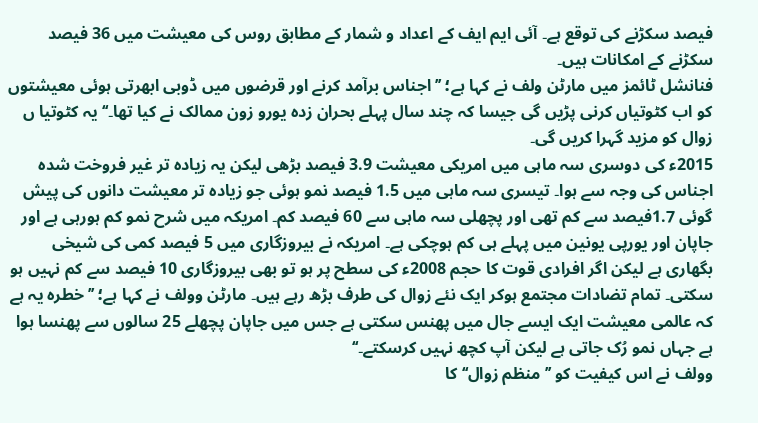فیصد سکڑنے کی توقع ہے۔ آئی ایم ایف کے اعداد و شمار کے مطابق روس کی معیشت میں 36 فیصد سکڑنے کے امکانات ہیں۔
فنانشل ٹائمز میں مارٹن ولف نے کہا ہے؛ ’’اجناس برآمد کرنے اور قرضوں میں ڈوبی ابھرتی ہوئی معیشتوں کو اب کٹوتیاں کرنی پڑیں گی جیسا کہ چند سال پہلے بحران زدہ یورو زون ممالک نے کیا تھا۔‘‘ یہ کٹوتیا ں زوال کو مزید گہرا کریں گی۔
2015ء کی دوسری سہ ماہی میں امریکی معیشت 3.9 فیصد بڑھی لیکن یہ زیادہ تر غیر فروخت شدہ اجناس کی وجہ سے ہوا۔ تیسری سہ ماہی میں 1.5 فیصد نمو ہوئی جو زیادہ تر معیشت دانوں کی پیش گوئی 1.7فیصد سے کم تھی اور پچھلی سہ ماہی سے 60 فیصد کم۔ امریکہ میں شرح نمو کم ہورہی ہے اور جاپان اور یورپی یونین میں پہلے ہی کم ہوچکی ہے۔ امریکہ نے بیروزگاری میں 5 فیصد کمی کی شیخی بگھاری ہے لیکن اگر افرادی قوت کا حجم 2008ء کی سطح پر ہو تو بھی بیروزگاری 10 فیصد سے کم نہیں ہو سکتی۔ تمام تضادات مجتمع ہوکر ایک نئے زوال کی طرف بڑھ رہے ہیں۔ مارٹن وولف نے کہا ہے؛ ’’خطرہ یہ ہے کہ عالمی معیشت ایک ایسے جال میں پھنس سکتی ہے جس میں جاپان پچھلے 25 سالوں سے پھنسا ہوا ہے جہاں نمو رُک جاتی ہے لیکن آپ کچھ نہیں کرسکتے۔‘‘
وولف نے اس کیفیت کو ’’منظم زوال‘‘ کا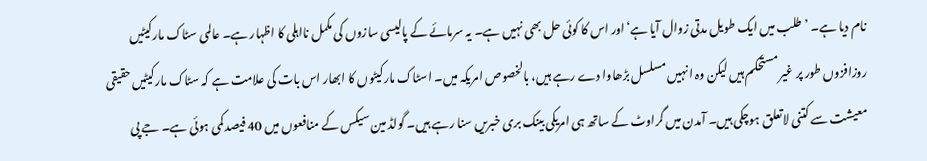نام دیا ہے۔ ’طلب میں ایک طویل مدتی زوال آیا ہے‘اور اس کا کوئی حل بھی نہیں ہے۔ یہ سرمائے کے پالیسی سازوں کی مکمل نااہلی کا اظہار ہے۔ عالمی سٹاک مارکیٹیں روزافزوں طور پر غیر مستحکم ہیں لیکن وہ انہیں مسلسل بڑھاوا دے رہے ہیں، بالخصوص امریکہ میں۔ اسٹاک مارکیٹوں کا ابھار اس بات کی علامت ہے کہ سٹاک مارکیٹیں حقیقی معیشت سے کتنی لاتعلق ہوچکی ہیں۔ آمدن میں گراوٹ کے ساتھ ہی امریکی بینک بری خبریں سنا رہے ہیں۔ گولڈ مین سیکس کے منافعوں میں 40 فیصد کمی ہوئی ہے۔ جے پی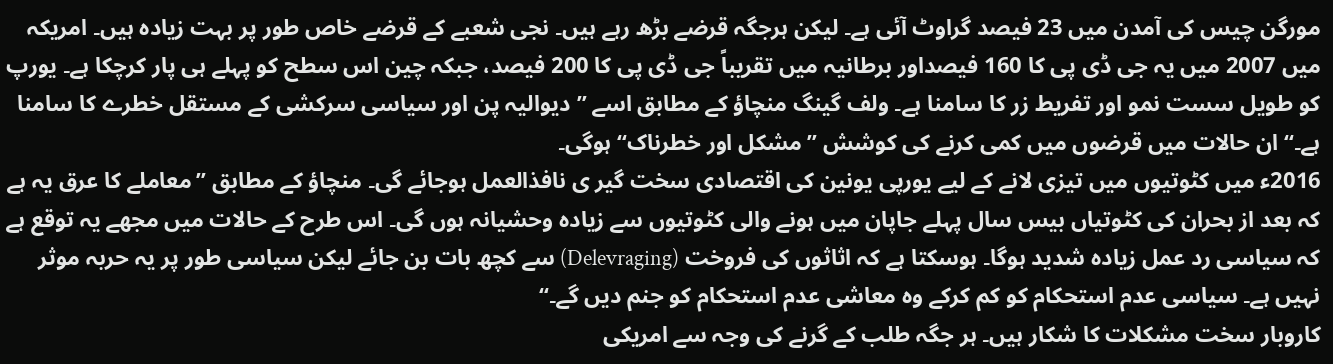مورگن چیس کی آمدن میں 23 فیصد گراوٹ آئی ہے۔ لیکن ہرجگہ قرضے بڑھ رہے ہیں۔ نجی شعبے کے قرضے خاص طور پر بہت زیادہ ہیں۔ امریکہ میں 2007 میں یہ جی ڈی پی کا 160 فیصداور برطانیہ میں تقریباً جی ڈی پی کا 200 فیصد، جبکہ چین اس سطح کو پہلے ہی پار کرچکا ہے۔ یورپ کو طویل سست نمو اور تفریط زر کا سامنا ہے۔ ولف گینگ منچاؤ کے مطابق اسے ’’دیوالیہ پن اور سیاسی سرکشی کے مستقل خطرے کا سامنا ہے۔‘‘ ان حالات میں قرضوں میں کمی کرنے کی کوشش ’’مشکل اور خطرناک‘‘ ہوگی۔
2016ء میں کٹوتیوں میں تیزی لانے کے لیے یورپی یونین کی اقتصادی سخت گیر ی نافذالعمل ہوجائے گی۔ منچاؤ کے مطابق ’’معاملے کا عرق یہ ہے کہ بعد از بحران کی کٹوتیاں بیس سال پہلے جاپان میں ہونے والی کٹوتیوں سے زیادہ وحشیانہ ہوں گی۔ اس طرح کے حالات میں مجھے یہ توقع ہے کہ سیاسی رد عمل زیادہ شدید ہوگا۔ ہوسکتا ہے کہ اثاثوں کی فروخت (Delevraging) سے کچھ بات بن جائے لیکن سیاسی طور پر یہ حربہ موثر نہیں ہے۔ سیاسی عدم استحکام کو کم کرکے وہ معاشی عدم استحکام کو جنم دیں گے۔‘‘
کاروبار سخت مشکلات کا شکار ہیں۔ ہر جگہ طلب کے گرنے کی وجہ سے امریکی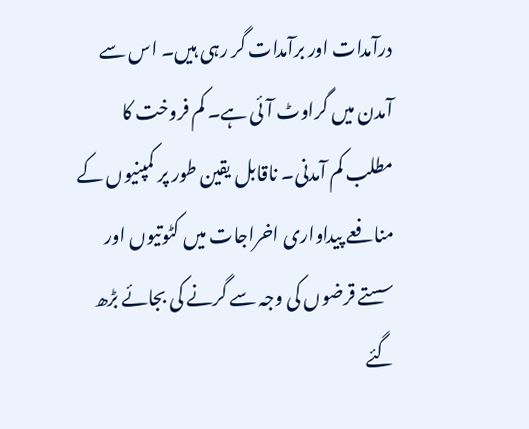درآمدات اور برآمدات گر رہی ہیں۔ اس سے آمدن میں گراوٹ آئی ہے۔ کم فروخت کا مطلب کم آمدنی۔ ناقابل یقین طور پر کمپنیوں کے منافعے پیداواری اخراجات میں کٹوتیوں اور سستے قرضوں کی وجہ سے گرنے کی بجائے بڑھ گئے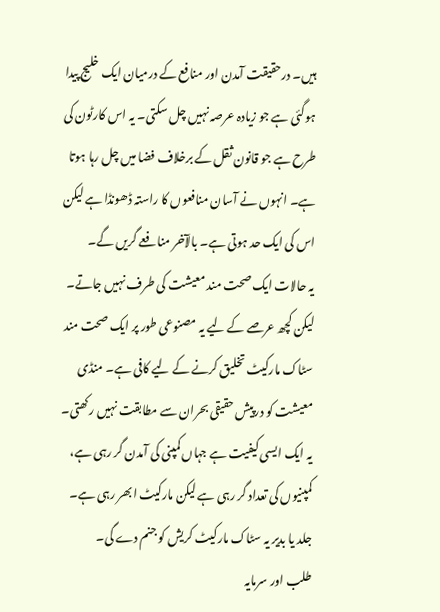ہیں۔ درحقیقت آمدن اور منافع کے درمیان ایک خلیج پیدا ہوگئی ہے جو زیادہ عرصہ نہیں چل سکتی۔ یہ اس کارٹون کی طرح ہے جو قانون ثقل کے برخلاف فضا میں چل رہا ہوتا ہے۔ انہوں نے آسان منافعوں کا راستہ ڈھونڈا ہے لیکن اس کی ایک حد ہوتی ہے۔ بالآخر منافعے گریں گے۔
یہ حالات ایک صحت مند معیشت کی طرف نہیں جاتے۔ لیکن کچھ عرصے کے لیے یہ مصنوعی طور پر ایک صحت مند سٹاک مارکیٹ تخلیق کرنے کے لیے کافی ہے۔ منڈی معیشت کو درپیش حقیقی بحران سے مطابقت نہیں رکھتی۔ یہ ایک ایسی کیفیت ہے جہاں کمپنی کی آمدن گر رہی ہے، کمپنیوں کی تعداد گر رہی ہے لیکن مارکیٹ ابھر رہی ہے۔ جلد یا بدیر یہ سٹاک مارکیٹ کریش کو جنم دے گی۔
طلب اور سرمایہ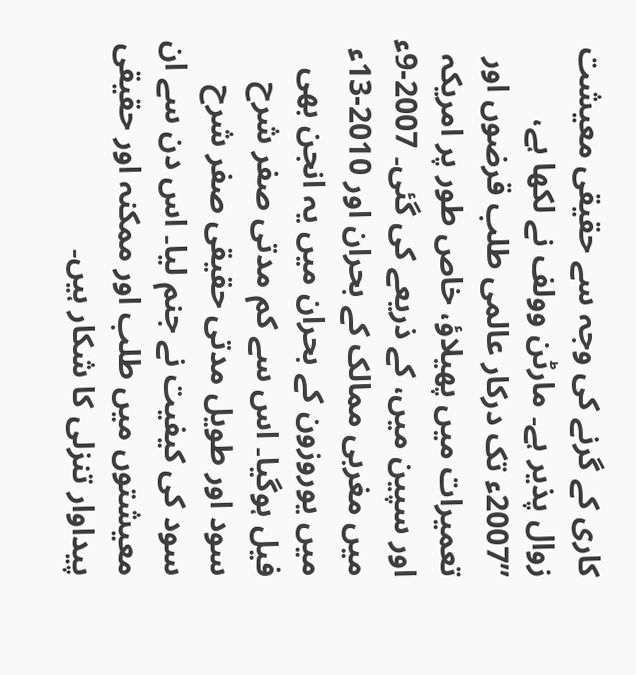کاری کے گرنے کی وجہ سے حقیقی معیشت زوال پذیر ہے۔ مارٹن وولف نے لکھا ہے، ’’2007ء تک درکار عالمی طلب قرضوں اور تعمیرات میں پھیلاؤ، خاص طور پر امریکہ اور سپین میں، کے ذریعے کی گئی۔ 2007-9ء میں مغربی ممالک کے بحران اور 2010-13ء میں یوروزون کے بحران میں یہ انجن بھی فیل ہوگیا۔ اس سے کم مدتی صفر شرح سود اور طویل مدتی حقیقی صفر شرح سود کی کیفیت نے جنم لیا۔ اس دن سے ان معیشتوں میں طلب اور ممکنہ اور حقیقی پیداوار تنزلی کا شکار ہیں۔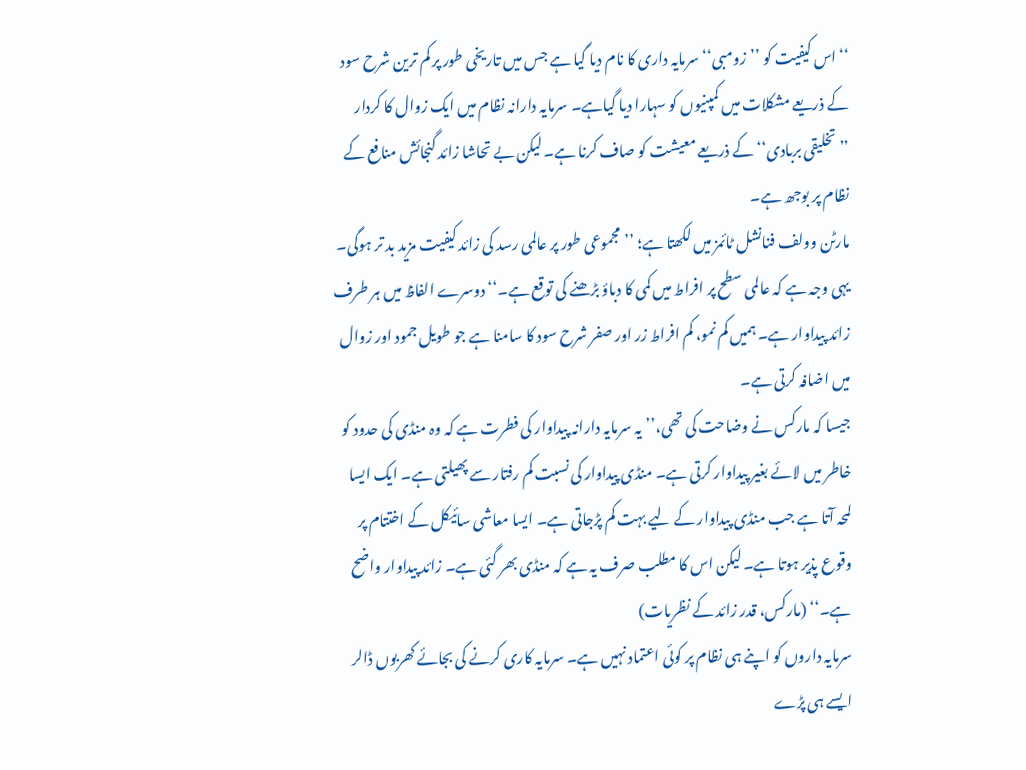‘‘اس کیفیت کو ’’زومبی‘‘ سرمایہ داری کا نام دیا گیا ہے جس میں تاریخی طور پر کم ترین شرح سود کے ذریعے مشکلات میں کمپنیوں کو سہارا دیا گیاہے۔ سرمایہ دارانہ نظام میں ایک زوال کا کردار ’’تخلیقی بربادی‘‘ کے ذریعے معیشت کو صاف کرنا ہے۔ لیکن بے تحاشا زائد گنجائش منافع کے نظام پر بوجھ ہے۔
مارٹن وولف فنانشل ٹائمز میں لکھتا ہے؛ ’’مجموعی طور پر عالمی رسد کی زائد کیفیت مزید بد تر ہوگی۔ یہی وجہ ہے کہ عالمی سطح پر افراط میں کمی کا دباؤ بڑھنے کی توقع ہے۔‘‘ دوسرے الفاظ میں ہر طرف زائد پیداوار ہے۔ ہمیں کم نمو، کم افراط زر اور صفر شرح سود کا سامنا ہے جو طویل جمود اور زوال میں اضافہ کرتی ہے۔
جیسا کہ مارکس نے وضاحت کی تھی،’’یہ سرمایہ دارانہ پیداوار کی فطرت ہے کہ وہ منڈی کی حدود کو خاطر میں لائے بغیر پیداوار کرتی ہے۔ منڈی پیداوار کی نسبت کم رفتار سے پھیلتی ہے۔ ایک ایسا لمحہ آتا ہے جب منڈی پیداوار کے لیے بہت کم پڑجاتی ہے۔ ایسا معاشی سائیکل کے اختتام پر وقوع پذیر ہوتا ہے۔ لیکن اس کا مطلب صرف یہ ہے کہ منڈی بھر گئی ہے۔ زائد پیداوار واضح ہے۔‘‘ (مارکس، قدر زائد کے نظریات)
سرمایہ داروں کو اپنے ہی نظام پر کوئی اعتماد نہیں ہے۔ سرمایہ کاری کرنے کی بجائے کھربوں ڈالر ایسے ہی پڑے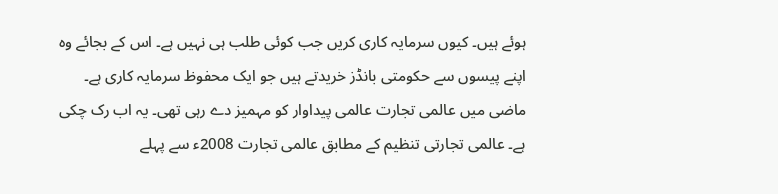ہوئے ہیں۔ کیوں سرمایہ کاری کریں جب کوئی طلب ہی نہیں ہے۔ اس کے بجائے وہ اپنے پیسوں سے حکومتی بانڈز خریدتے ہیں جو ایک محفوظ سرمایہ کاری ہے۔
ماضی میں عالمی تجارت عالمی پیداوار کو مہمیز دے رہی تھی۔ یہ اب رک چکی ہے۔ عالمی تجارتی تنظیم کے مطابق عالمی تجارت 2008ء سے پہلے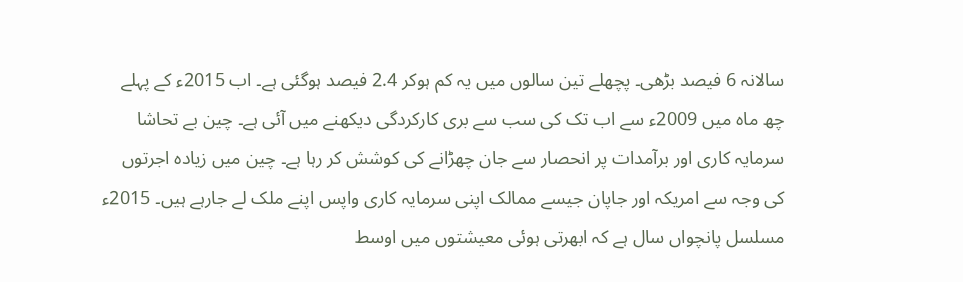سالانہ 6 فیصد بڑھی۔ پچھلے تین سالوں میں یہ کم ہوکر 2.4 فیصد ہوگئی ہے۔ اب 2015ء کے پہلے چھ ماہ میں 2009ء سے اب تک کی سب سے بری کارکردگی دیکھنے میں آئی ہے۔ چین بے تحاشا سرمایہ کاری اور برآمدات پر انحصار سے جان چھڑانے کی کوشش کر رہا ہے۔ چین میں زیادہ اجرتوں کی وجہ سے امریکہ اور جاپان جیسے ممالک اپنی سرمایہ کاری واپس اپنے ملک لے جارہے ہیں۔ 2015ء مسلسل پانچواں سال ہے کہ ابھرتی ہوئی معیشتوں میں اوسط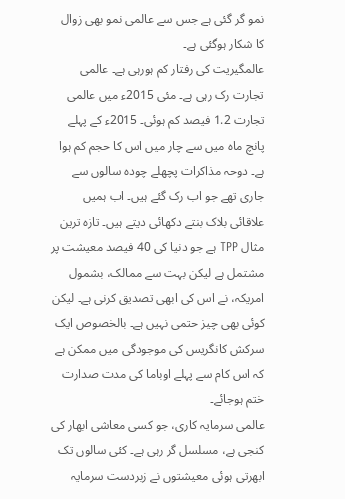نمو گر گئی ہے جس سے عالمی نمو بھی زوال کا شکار ہوگئی ہے۔
عالمگیریت کی رفتار کم ہورہی ہے۔ عالمی تجارت رک رہی ہے۔ مئی 2015ء میں عالمی تجارت 1.2 فیصد کم ہوئی۔ 2015ء کے پہلے پانچ ماہ میں سے چار میں اس کا حجم کم ہوا ہے۔ دوحہ مذاکرات پچھلے چودہ سالوں سے جاری تھے جو اب رک گئے ہیں۔ اب ہمیں علاقائی بلاک بنتے دکھائی دیتے ہیں۔ تازہ ترین مثال TPP ہے جو دنیا کی 40 فیصد معیشت پر مشتمل ہے لیکن بہت سے ممالک، بشمول امریکہ، نے اس کی ابھی تصدیق کرنی ہے۔ لیکن کوئی بھی چیز حتمی نہیں ہے۔ بالخصوص ایک سرکش کانگریس کی موجودگی میں ممکن ہے کہ اس کام سے پہلے اوباما کی مدت صدارت ختم ہوجائے۔
عالمی سرمایہ کاری، جو کسی معاشی ابھار کی کنجی ہے، مسلسل گر رہی ہے۔ کئی سالوں تک ابھرتی ہوئی معیشتوں نے زبردست سرمایہ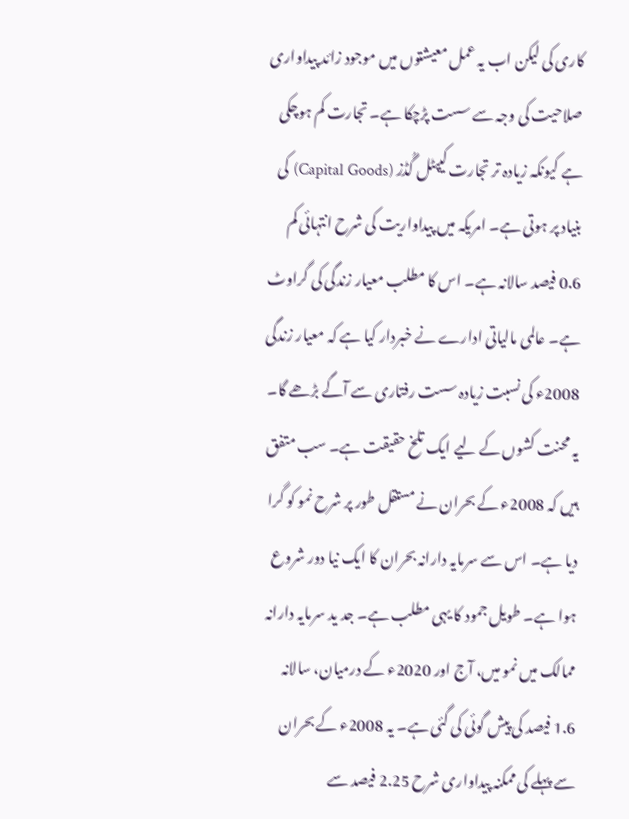کاری کی لیکن اب یہ عمل معیشتوں میں موجود زائد پیداواری صلاحیت کی وجہ سے سست پڑچکا ہے۔ تجارت کم ہوچکی ہے کیونکہ زیادہ تر تجارت کیپٹل گُڈز (Capital Goods) کی بنیاد پر ہوتی ہے۔ امریکہ میں پیداواریت کی شرح انتہائی کم 0.6 فیصد سالانہ ہے۔ اس کا مطلب معیار زندگی کی گراوٹ ہے۔ عالمی مالیاتی ادارے نے خبردار کیا ہے کہ معیار زندگی 2008ء کی نسبت زیادہ سست رفتاری سے آگے بڑھے گا۔ یہ محنت کشوں کے لیے ایک تلخ حقیقت ہے۔ سب متفق ہیں کہ 2008ء کے بحران نے مستقل طور پر شرح نمو کو گرا دیا ہے۔ اس سے سرمایہ دارانہ بحران کا ایک نیا دور شروع ہوا ہے۔ طویل جمود کا یہی مطلب ہے۔ جد ید سرمایہ دارانہ ممالک میں نمو میں، آج اور 2020ء کے درمیان، سالانہ 1.6 فیصد کی پیش گوئی کی گئی ہے۔ یہ 2008ء کے بحران سے پہلے کی ممکنہ پیداواری شرح 2.25 فیصد سے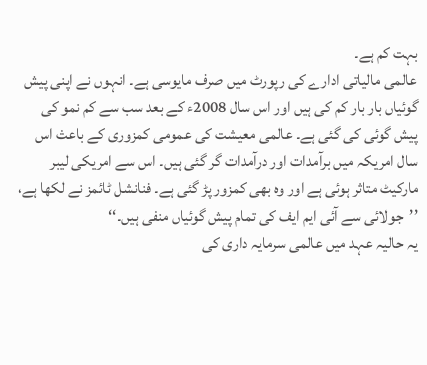بہت کم ہے۔
عالمی مالیاتی ادارے کی رپورٹ میں صرف مایوسی ہے۔ انہوں نے اپنی پیش گوئیاں بار بار کم کی ہیں اور اس سال 2008ء کے بعد سب سے کم نمو کی پیش گوئی کی گئی ہے۔ عالمی معیشت کی عمومی کمزوری کے باعث اس سال امریکہ میں برآمدات اور درآمدات گر گئی ہیں۔ اس سے امریکی لیبر مارکیٹ متاثر ہوئی ہے اور وہ بھی کمزور پڑ گئی ہے۔ فنانشل ٹائمز نے لکھا ہے، ’’جولائی سے آئی ایم ایف کی تمام پیش گوئیاں منفی ہیں۔‘‘
یہ حالیہ عہد میں عالمی سرمایہ داری کی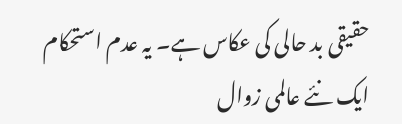حقیقی بد حالی کی عکاس ہے۔ یہ عدم استحکام ایک نئے عالمی زوال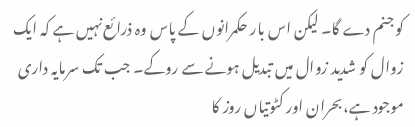کو جنم دے گا۔ لیکن اس بار حکمرانوں کے پاس وہ ذرائع نہیں ہے کہ ایک زوال کو شدید زوال میں تبدیل ہونے سے روکے۔ جب تک سرمایہ داری موجود ہے، بحران اور کٹوتیاں روز کا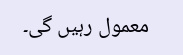معمول رہیں گی۔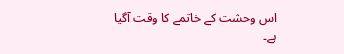اس وحشت کے خاتمے کا وقت آگیا ہے۔